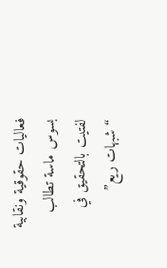فعاليات حقوقية ونقابية بسوس ماسة تطالب لفتيت بالتحقيق في “شبهات ريع”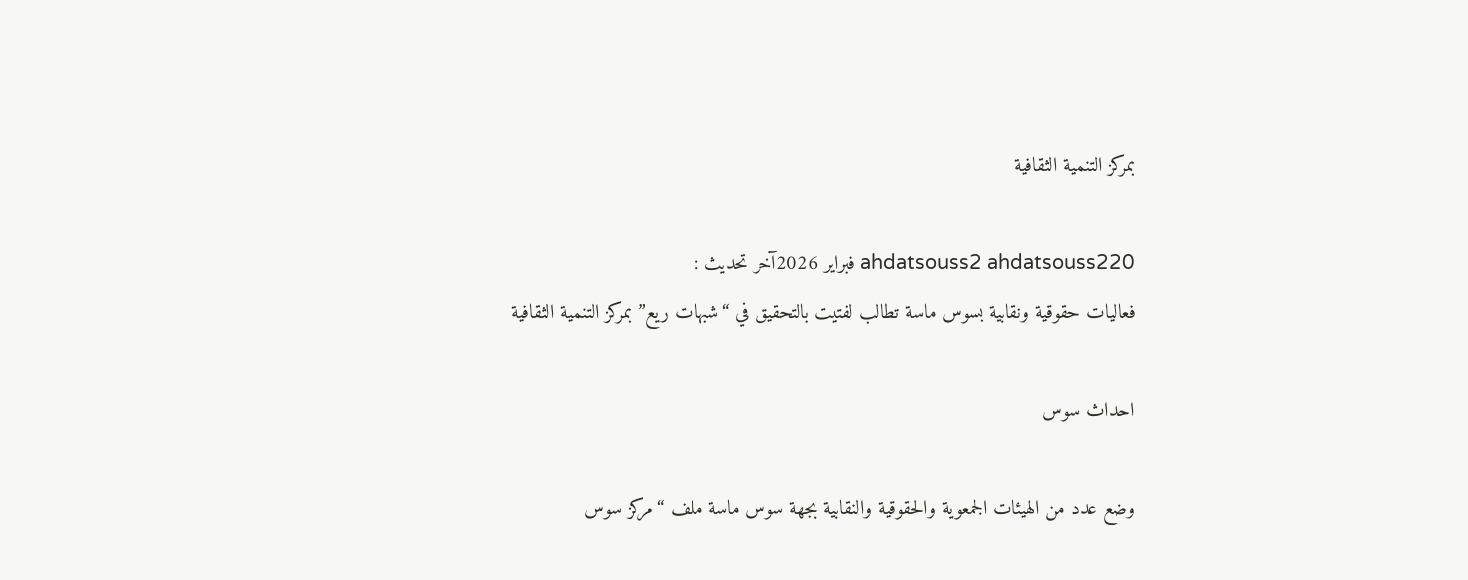بمركز التنمية الثقافية

ahdatsouss2 ahdatsouss220 فبراير 2026آخر تحديث :
فعاليات حقوقية ونقابية بسوس ماسة تطالب لفتيت بالتحقيق في “شبهات ريع” بمركز التنمية الثقافية

احداث سوس

وضع عدد من الهيئات الجمعوية والحقوقية والنقابية بجهة سوس ماسة ملف “مركز سوس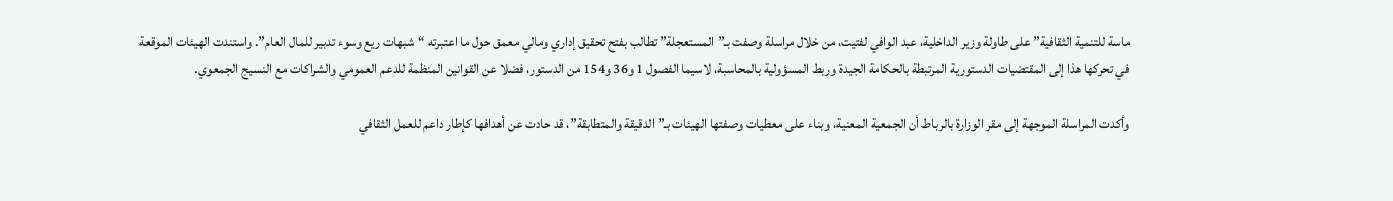ماسة للتنمية الثقافية” على طاولة وزير الداخلية، عبد الوافي لفتيت، من خلال مراسلة وصفت بـ”المستعجلة” تطالب بفتح تحقيق إداري ومالي معمق حول ما اعتبرته “شبهات ريع وسوء تدبير للمال العام”. واستندت الهيئات الموقعة في تحركها هذا إلى المقتضيات الدستورية المرتبطة بالحكامة الجيدة وربط المسؤولية بالمحاسبة، لاسيما الفصول 1 و36 و154 من الدستور، فضلا عن القوانين المنظمة للدعم العمومي والشراكات مع النسيج الجمعوي.

وأكدت المراسلة الموجهة إلى مقر الوزارة بالرباط أن الجمعية المعنية، وبناء على معطيات وصفتها الهيئات بـ”الدقيقة والمتطابقة”، قد حادت عن أهدافها كإطار داعم للعمل الثقافي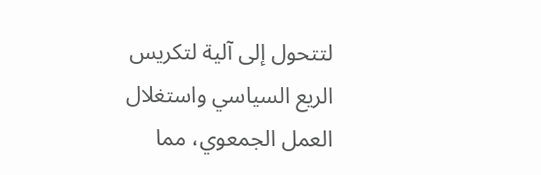لتتحول إلى آلية لتكريس الريع السياسي واستغلال العمل الجمعوي، مما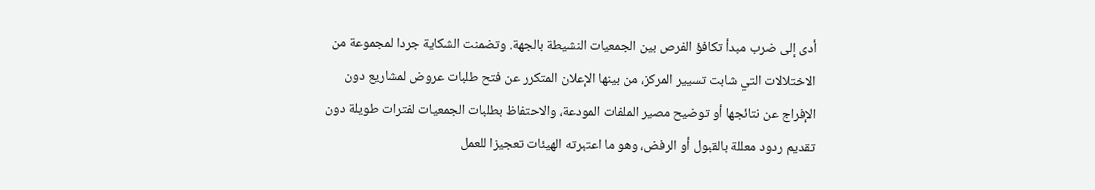أدى إلى ضرب مبدأ تكافؤ الفرص بين الجمعيات النشيطة بالجهة. وتضمنت الشكاية جردا لمجموعة من الاختلالات التي شابت تسيير المركز، من بينها الإعلان المتكرر عن فتح طلبات عروض لمشاريع دون الإفراج عن نتائجها أو توضيح مصير الملفات المودعة، والاحتفاظ بطلبات الجمعيات لفترات طويلة دون تقديم ردود معللة بالقبول أو الرفض، وهو ما اعتبرته الهيئات تعجيزا للعمل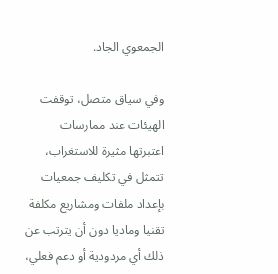الجمعوي الجاد.

وفي سياق متصل، توقفت الهيئات عند ممارسات اعتبرتها مثيرة للاستغراب، تتمثل في تكليف جمعيات بإعداد ملفات ومشاريع مكلفة تقنيا وماديا دون أن يترتب عن ذلك أي مردودية أو دعم فعلي،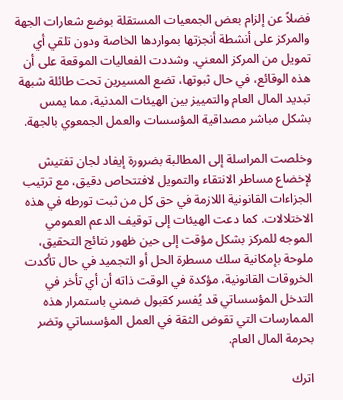فضلاً عن إلزام بعض الجمعيات المستقلة بوضع شعارات الجهة والمركز على أنشطة أنجزتها بمواردها الخاصة ودون تلقي أي تمويل من المركز المعني. وشددت الفعاليات الموقعة على أن هذه الوقائع، في حال ثبوتها، تضع المسيرين تحت طائلة شبهة تبديد المال العام والتمييز بين الهيئات المدنية، مما يمس بشكل مباشر مصداقية المؤسسات والعمل الجمعوي بالجهة.

وخلصت المراسلة إلى المطالبة بضرورة إيفاد لجان تفتيش لإخضاع مساطر الانتقاء والتمويل لافتتحاص دقيق، مع ترتيب الجزاءات القانونية اللازمة في حق كل من ثبت تورطه في هذه الاختلالات. كما دعت الهيئات إلى توقيف الدعم العمومي الموجه للمركز بشكل مؤقت إلى حين ظهور نتائج التحقيق، ملوحة بإمكانية سلك مسطرة الحل أو التجميد في حال تأكدت الخروقات القانونية، مؤكدة في الوقت ذاته أن أي تأخر في التدخل المؤسساتي قد يُفسر كقبول ضمني باستمرار هذه الممارسات التي تقوض الثقة في العمل المؤسساتي وتضر بحرمة المال العام.

اترك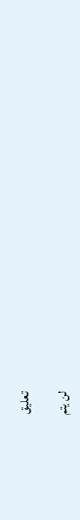تعليق

لن يتم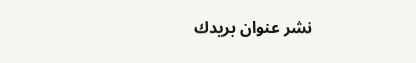نشر عنوان بريدك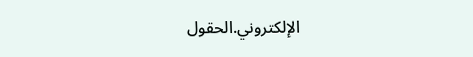الإلكتروني.الحقول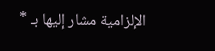الإلزامية مشار إليها بـ *